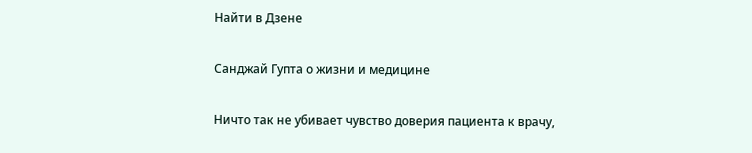Найти в Дзене

Санджай Гупта о жизни и медицине

Ничто так не убивает чувство доверия пациента к врачу,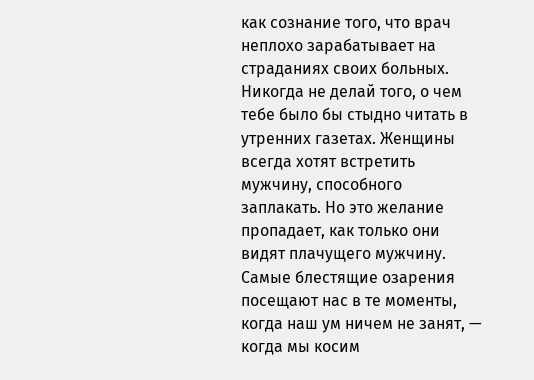как сознание того, что врач неплохо зарабатывает на страданиях своих больных. Никогда не делай того, о чем тебе было бы стыдно читать в утренних газетах. Женщины всегда хотят встретить мужчину, способного заплакать. Но это желание пропадает, как только они видят плачущего мужчину. Самые блестящие озарения посещают нас в те моменты, когда наш ум ничем не занят, — когда мы косим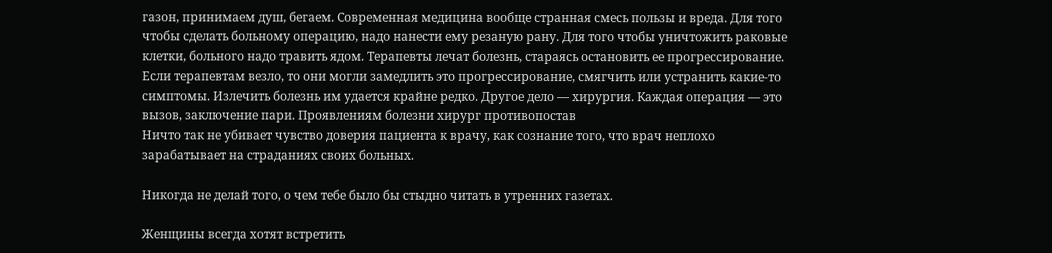газон, принимаем душ, бегаем. Современная медицина вообще странная смесь пользы и вреда. Для того чтобы сделать больному операцию, надо нанести ему резаную рану. Для того чтобы уничтожить раковые клетки, больного надо травить ядом. Терапевты лечат болезнь, стараясь остановить ее прогрессирование. Если терапевтам везло, то они могли замедлить это прогрессирование, смягчить или устранить какие-то симптомы. Излечить болезнь им удается крайне редко. Другое дело — хирургия. Каждая операция — это вызов, заключение пари. Проявлениям болезни хирург противопостав
Ничто так не убивает чувство доверия пациента к врачу, как сознание того, что врач неплохо зарабатывает на страданиях своих больных.

Никогда не делай того, о чем тебе было бы стыдно читать в утренних газетах.

Женщины всегда хотят встретить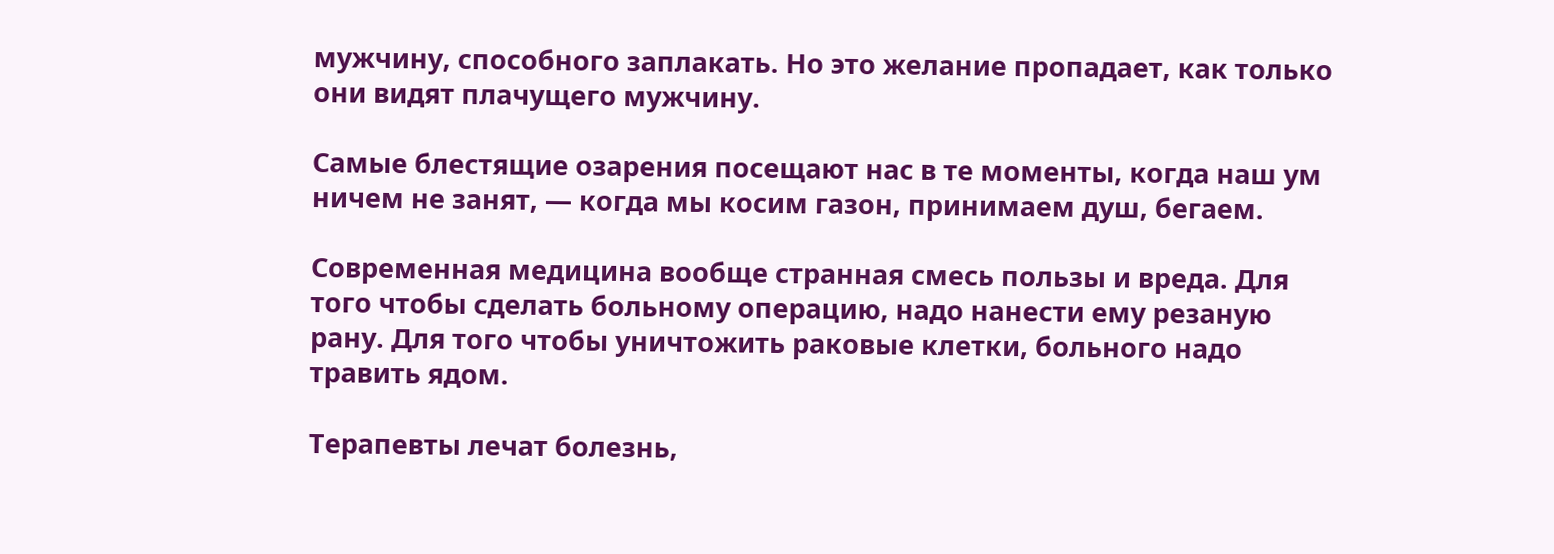мужчину, способного заплакать. Но это желание пропадает, как только они видят плачущего мужчину.

Самые блестящие озарения посещают нас в те моменты, когда наш ум ничем не занят, — когда мы косим газон, принимаем душ, бегаем.

Современная медицина вообще странная смесь пользы и вреда. Для того чтобы сделать больному операцию, надо нанести ему резаную рану. Для того чтобы уничтожить раковые клетки, больного надо травить ядом.

Терапевты лечат болезнь,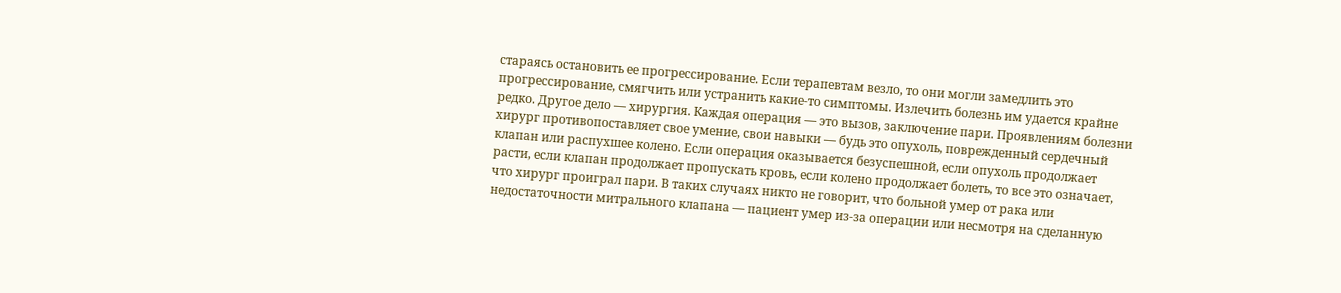стараясь остановить ее прогрессирование. Если терапевтам везло, то они могли замедлить это прогрессирование, смягчить или устранить какие-то симптомы. Излечить болезнь им удается крайне редко. Другое дело — хирургия. Каждая операция — это вызов, заключение пари. Проявлениям болезни хирург противопоставляет свое умение, свои навыки — будь это опухоль, поврежденный сердечный клапан или распухшее колено. Если операция оказывается безуспешной, если опухоль продолжает расти, если клапан продолжает пропускать кровь, если колено продолжает болеть, то все это означает, что хирург проиграл пари. В таких случаях никто не говорит, что больной умер от рака или недостаточности митрального клапана — пациент умер из-за операции или несмотря на сделанную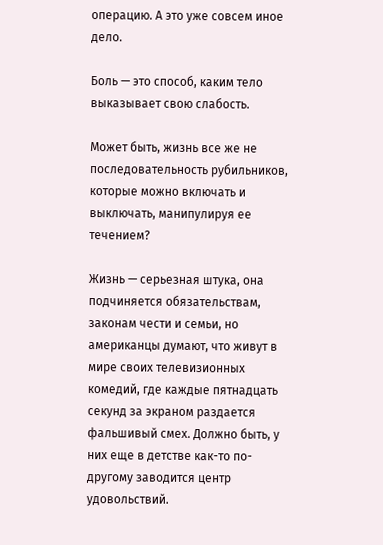операцию. А это уже совсем иное дело.

Боль — это способ, каким тело выказывает свою слабость.

Может быть, жизнь все же не последовательность рубильников, которые можно включать и выключать, манипулируя ее течением?

Жизнь — серьезная штука, она подчиняется обязательствам, законам чести и семьи, но американцы думают, что живут в мире своих телевизионных комедий, где каждые пятнадцать секунд за экраном раздается фальшивый смех. Должно быть, у них еще в детстве как-то по-другому заводится центр удовольствий.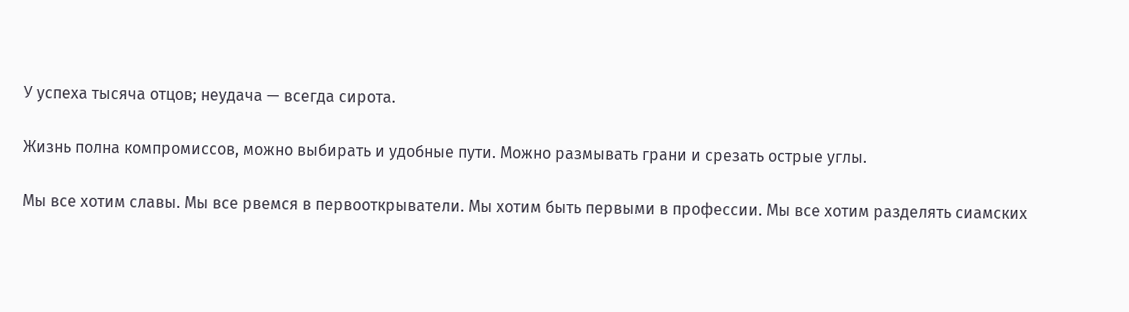У успеха тысяча отцов; неудача — всегда сирота.

Жизнь полна компромиссов, можно выбирать и удобные пути. Можно размывать грани и срезать острые углы.

Мы все хотим славы. Мы все рвемся в первооткрыватели. Мы хотим быть первыми в профессии. Мы все хотим разделять сиамских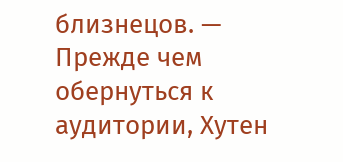близнецов. — Прежде чем обернуться к аудитории, Хутен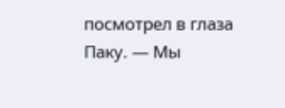посмотрел в глаза Паку. — Мы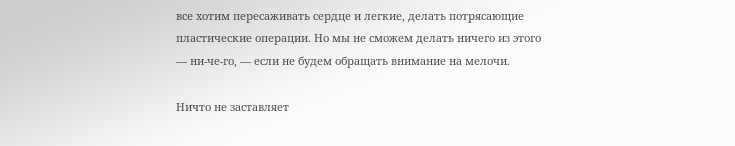все хотим пересаживать сердце и легкие, делать потрясающие пластические операции. Но мы не сможем делать ничего из этого — ни-че-го, — если не будем обращать внимание на мелочи.

Ничто не заставляет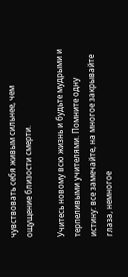чувствовать себя живым сильнее, чем ощущение близости смерти.

Учитесь новому всю жизнь и будьте мудрыми и терпеливыми учителями. Помните одну истину: все замечайте, на многое закрывайте глаза, немногое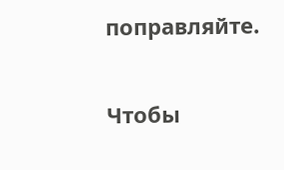поправляйте.

Чтобы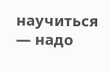научиться — надо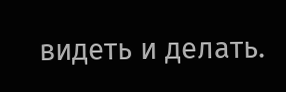видеть и делать.